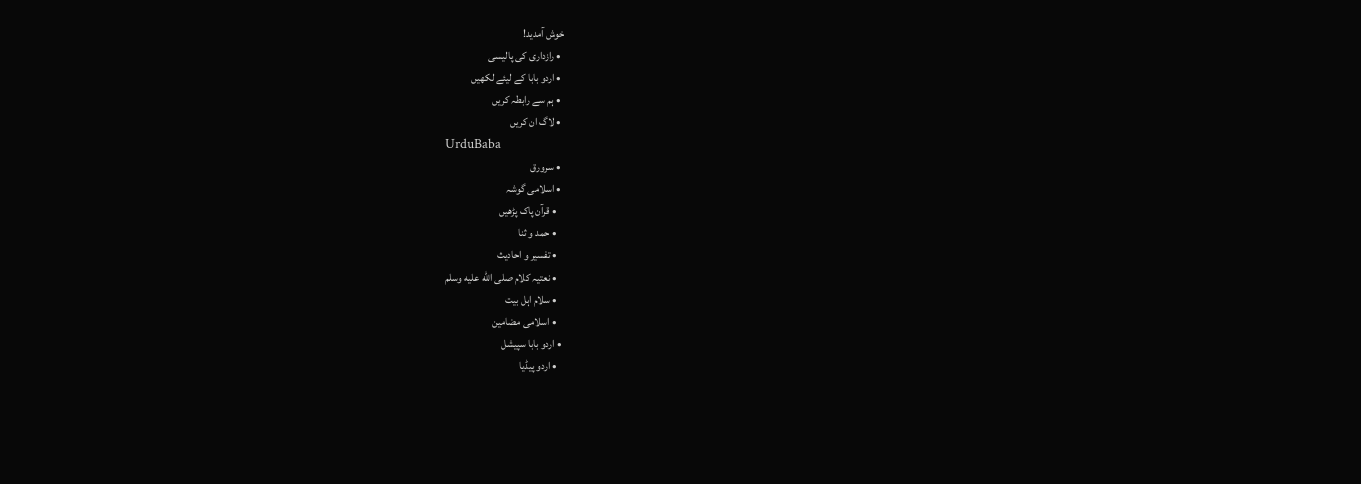خوش آمدید!
  • رازداری کی پالیسی
  • اردو بابا کے لیئے لکھیں
  • ہم سے رابطہ کریں
  • لاگ ان کریں
UrduBaba
  • سرورق
  • اسلامی گوشہ
    • قرآن پاک پڑھیں
    • حمد و ثنا
    • تفسیر و احادیث
    • نعتیہ کلام صلى الله عليه وسلم
    • سلام اہل بیت
    • اسلامی مضامین
  • اردو بابا سپیشل
    • اردو پیڈیا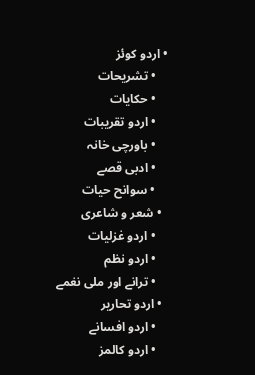• اردو کوئز
    • تشریحات
    • حکایات
    • اردو تقریبات
    • باورچی خانہ
    • ادبی قصے
    • سوانح حیات
  • شعر و شاعری
    • اردو غزلیات
    • اردو نظم
    • ترانے اور ملی نغمے
  • اردو تحاریر
    • اردو افسانے
    • اردو کالمز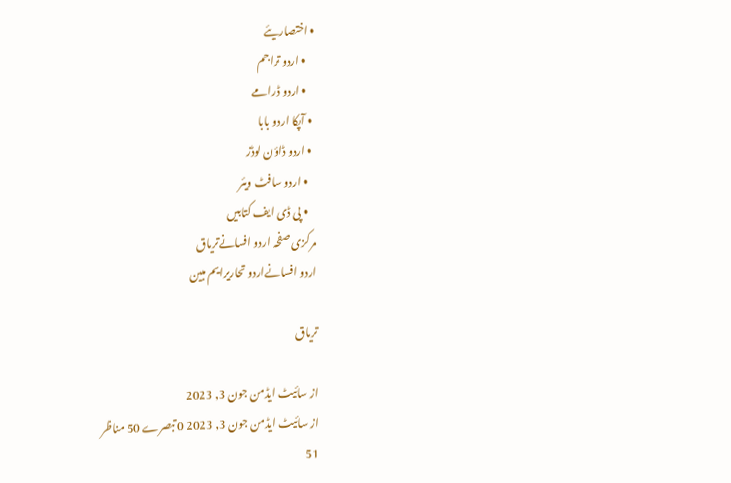• اختصاریئے
    • اردو تراجم
    • اردو ڈرامے
  • آپکا اردو بابا
  • اردو ڈاؤن لوڈز
    • اردو سافٹ ویئر
    • پی ڈی ایف کتابیں
مرکزی صفحہ اردو افسانےتریاق
اردو افسانےاردو تحاریرایم مبین

تریاق

از سائیٹ ایڈمن جون 3, 2023
از سائیٹ ایڈمن جون 3, 2023 0 تبصرے 50 مناظر
51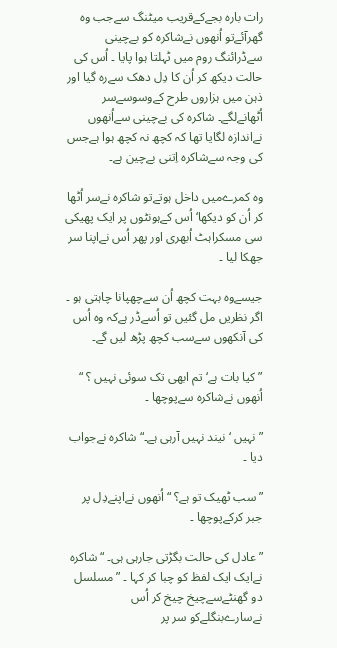رات بارہ بجےکےقریب میٹنگ سےجب وہ گھرآئےتو اُنھوں نےشاکرہ کو بےچینی سےڈرائنگ روم میں ٹہلتا ہوا پایا ۔ اُس کی حالت دیکھ کر اُن کا دِل دھک سےرہ گیا اور ذہن میں ہزاروں طرح کےوسوسےسر اُٹھانےلگے۔ شاکرہ کی بےچینی سےاُنھوں نےاندازہ لگایا تھا کہ کچھ نہ کچھ ہوا ہےجس کی وجہ سےشاکرہ اِتنی بےچین ہے۔

وہ کمرےمیں داخل ہوتےتو شاکرہ نےسر اُٹھا کر اُن کو دیکھا‘ اُس کےہونٹوں پر ایک پھیکی سی مسکراہٹ اُبھری اور پھر اُس نےاپنا سر جھکا لیا ۔

جیسےوہ بہت کچھ اُن سےچھپانا چاہتی ہو ۔ اگر نظریں مل گئیں تو اُسےڈر ہےکہ وہ اُس کی آنکھوں سےسب کچھ پڑھ لیں گے۔

” کیا بات ہے‘ تم ابھی تک سوئی نہیں ؟ “ اُنھوں نےشاکرہ سےپوچھا ۔

” نہیں ‘ نیند نہیں آرہی ہے۔“ شاکرہ نےجواب دیا ۔

”سب ٹھیک تو ہے؟ “ اُنھوں نےاپنےدِل پر جبر کرکےپوچھا ۔

” عادل کی حالت بگڑتی جارہی ہی۔ “ شاکرہ نےایک ایک لفظ کو چبا کر کہا ۔ ”مسلسل دو گھنٹےسےچیخ چیخ کر اُس نےسارےبنگلےکو سر پر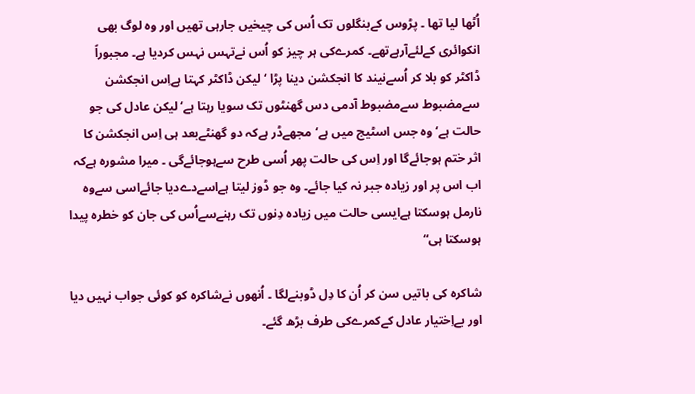اُٹھا لیا تھا ۔ پڑوس کےبنگلوں تک اُس کی چیخیں جارہی تھیں اور وہ لوگ بھی انکوائری کےلئےآرہےتھے۔ کمرےکی ہر چیز کو اُس نےتہس نہس کردیا ہے۔ مجبوراً ڈاکٹر کو بلا کر اُسےنیند کا انجکشن دینا پڑا ‘ لیکن ڈاکٹر کہتا ہےاِس انجکشن سےمضبوط سےمضبوط آدمی دس گھنٹوں تک سویا رہتا ہے‘ لیکن عادل کی جو حالت ہے‘ وہ جس اسٹیج میں ہے‘مجھےڈر ہےکہ دو گھنٹےبعد ہی اِس انجکشن کا اثر ختم ہوجائےگا اور اِس کی حالت پھر اُسی طرح سےہوجائےگی ۔ میرا مشورہ ہےکہ اب اس پر اور زیادہ جبر نہ کیا جائے۔ وہ جو ڈوز لیتا ہےاسےدےدیا جائےاسی سےوہ نارمل ہوسکتا ہےایسی حالت میں زیادہ دِنوں تک رہنےسےاُس کی جان کو خطرہ پیدا ہوسکتا ہی“

شاکرہ کی باتیں سن کر اُن کا دِل ڈوبنےلگا ۔ اُنھوں نےشاکرہ کو کوئی جواب نہیں دیا اور بےاِختیار عادل کےکمرےکی طرف بڑھ گئے۔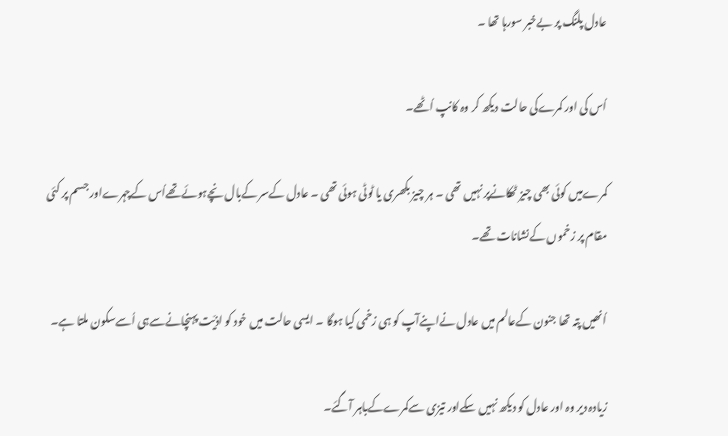عادل پلنگ پر بےخبر سورہا تھا ۔

اُس کی اور کمرےکی حالت دیکھ کر وہ کانپ اُٹھے۔

کمرےمیں کوئی بھی چیز ٹھکانےپر نہیں تھی ۔ ہر چیز بکھری یا ٹوٹی ہوئی تھی ۔ عادل کےسر کےبال نچےہوئےتھےاُس کےچہرےاور جسم پر کئی مقام پر زخموں کےنشانات تھے۔

اُنھیں پتہ تھا جنون کےعالم میں عادل نےاپنےآپ کو ہی زخمی کیا ہوگا ۔ ایسی حالت میں خود کو اذیّت پہنچانےسےہی اُسےسکون ملتا ہے۔

زیادہ دیر وہ اور عادل کو دیکھ نہیں سکےاور تیزی سےکمرےکےباہر آگئے۔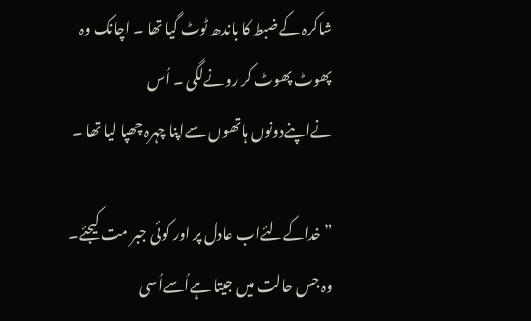شاکرہ کےضبط کا باندھ ٹوٹ گیا تھا ۔ اچانک وہ پھوٹ پھوٹ کر رونےلگی ۔ اُس نےاپنےدونوں ہاتھوں سےاپنا چہرہ چھپا لیا تھا ۔

” خداکےلئےاب عادل پر اور کوئی جبر مت کیجئے۔ وہ جس حالت میں جیتا ہےاُسےاُسی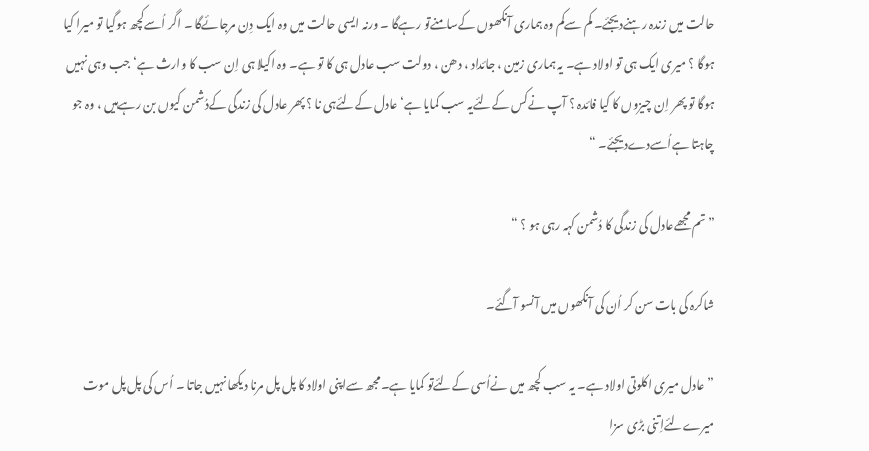حالت میں زندہ رہنےدیجئے۔ کم سےکم وہ ہماری آنکھوں کےسامنےتو رہےگا ۔ ورنہ ایسی حالت میں وہ ایک دِن مرجائےگا ۔ اگر اُسےکچھ ہوگیا تو میرا کیا ہوگا ؟ میری ایک ہی تو اولاد ہے۔ یہ ہماری زمین ، جائداد ، دھن ، دولت سب عادل ہی کا تو ہے۔ وہ اکیلا ہی اِن سب کا وارث ہے‘ جب وہی نہیں ہوگا تو پھر اِن چیزوں کا کیا فائدہ ؟ آپ نےکس کےلئےیہ سب کمایا ہے‘ عادل کےلئےہی نا ؟ پھر عادل کی زندگی کےدُشمن کیوں بن رہےہیں ، وہ جو چاہتا ہےاُسےدےدیجئے۔ “

” تم مجھےعادل کی زندگی کا دُشمن کہہ رہی ہو ؟ “

شاکرہ کی بات سن کر اُن کی آنکھوں میں آنسو آگئے۔

” عادل میری اکلوتی اولاد ہے۔ یہ سب کچھ میں نےاُسی کےلئےتو کمایا ہے۔مجھ سےاپنی اولاد کا پل پل مرنا دیکھا نہیں جاتا ۔ اُس کی پل پل موت میرےلئےاِتنی بڑی سزا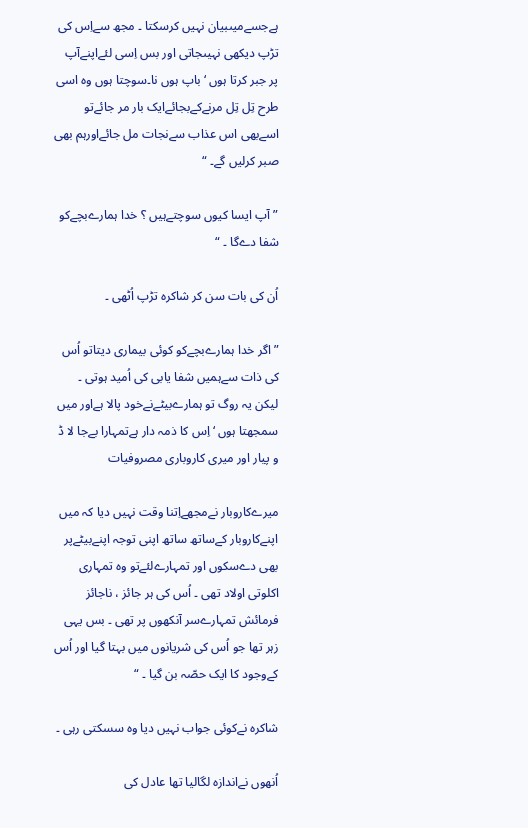ہےجسےمیںبیان نہیں کرسکتا ۔ مجھ سےاِس کی تڑپ دیکھی نہیںجاتی اور بس اِسی لئےاپنےآپ پر جبر کرتا ہوں ‘ باپ ہوں نا۔سوچتا ہوں وہ اسی طرح تِل تِل مرنےکےبجائےایک بار مر جائےتو اسےبھی اس عذاب سےنجات مل جائےاورہم بھی صبر کرلیں گے۔ “

” آپ ایسا کیوں سوچتےہیں ؟ خدا ہمارےبچےکو شفا دےگا ۔ “

اُن کی بات سن کر شاکرہ تڑپ اُٹھی ۔

” اگر خدا ہمارےبچےکو کوئی بیماری دیتاتو اُس کی ذات سےہمیں شفا یابی کی اُمید ہوتی ۔ لیکن یہ روگ تو ہمارےبیٹےنےخود پالا ہےاور میں سمجھتا ہوں ‘ اِس کا ذمہ دار ہےتمہارا بےجا لا ڈ و پیار اور میری کاروباری مصروفیات

میرےکاروبار نےمجھےاِتنا وقت نہیں دیا کہ میں اپنےکاروبار کےساتھ ساتھ اپنی توجہ اپنےبیٹےپر بھی دےسکوں اور تمہارےلئےتو وہ تمہاری اکلوتی اولاد تھی ۔ اُس کی ہر جائز ، ناجائز فرمائش تمہارےسر آنکھوں پر تھی ۔ بس یہی زہر تھا جو اُس کی شریانوں میں بہتا گیا اور اُس کےوجود کا ایک حصّہ بن گیا ۔ “

شاکرہ نےکوئی جواب نہیں دیا وہ سسکتی رہی ۔

اُنھوں نےاندازہ لگالیا تھا عادل کی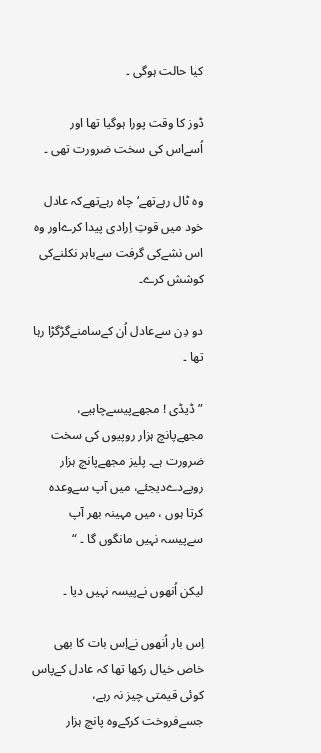کیا حالت ہوگی ۔

ڈوز کا وقت پورا ہوگیا تھا اور اُسےاس کی سخت ضرورت تھی ۔

وہ ٹال رہےتھے‘چاہ رہےتھےکہ عادل خود میں قوتِ اِرادی پیدا کرےاور وہ اس نشےکی گرفت سےباہر نکلنےکی کوشش کرے۔

دو دِن سےعادل اُن کےسامنےگڑگڑا رہا تھا ۔

”ڈیڈی ! مجھےپیسےچاہیے، مجھےپانچ ہزار روپیوں کی سخت ضرورت ہے۔ پلیز مجھےپانچ ہزار روپےدےدیجئے، میں آپ سےوعدہ کرتا ہوں ، میں مہینہ بھر آپ سےپیسہ نہیں مانگوں گا ۔ “

لیکن اُنھوں نےپیسہ نہیں دیا ۔

اِس بار اُنھوں نےاِس بات کا بھی خاص خیال رکھا تھا کہ عادل کےپاس کوئی قیمتی چیز نہ رہے، جسےفروخت کرکےوہ پانچ ہزار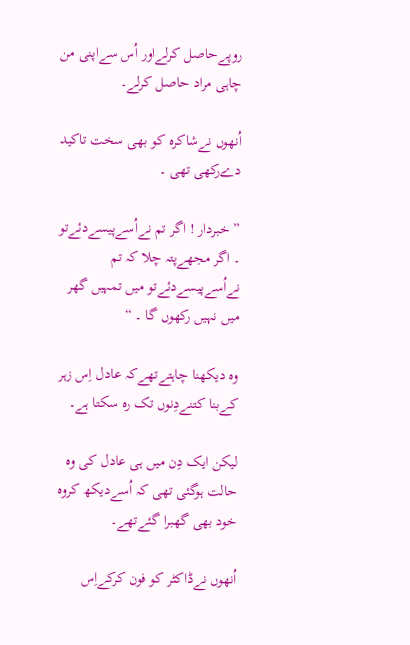روپےحاصل کرلےاور اُس سےاپنی من چاہی مراد حاصل کرلے۔

اُنھوں نےشاکرہ کو بھی سخت تاکید دےرکھی تھی ۔

” خبردار ! اگر تم نےاُسےپیسےدئےتو ۔ اگر مجھےپتہ چلا کہ تم نےاُسےپیسےدئےتو میں تمہیں گھر میں نہیں رکھوں گا ۔ “

وہ دیکھنا چاہتےتھےکہ عادل اِس زہر کےبنا کتنےدِنوں تک رہ سکتا ہے۔

لیکن ایک دِن میں ہی عادل کی وہ حالت ہوگئی تھی کہ اُسےدیکھ کروہ خود بھی گھبرا گئےتھے۔

اُنھوں نےڈاکٹر کو فون کرکےاِس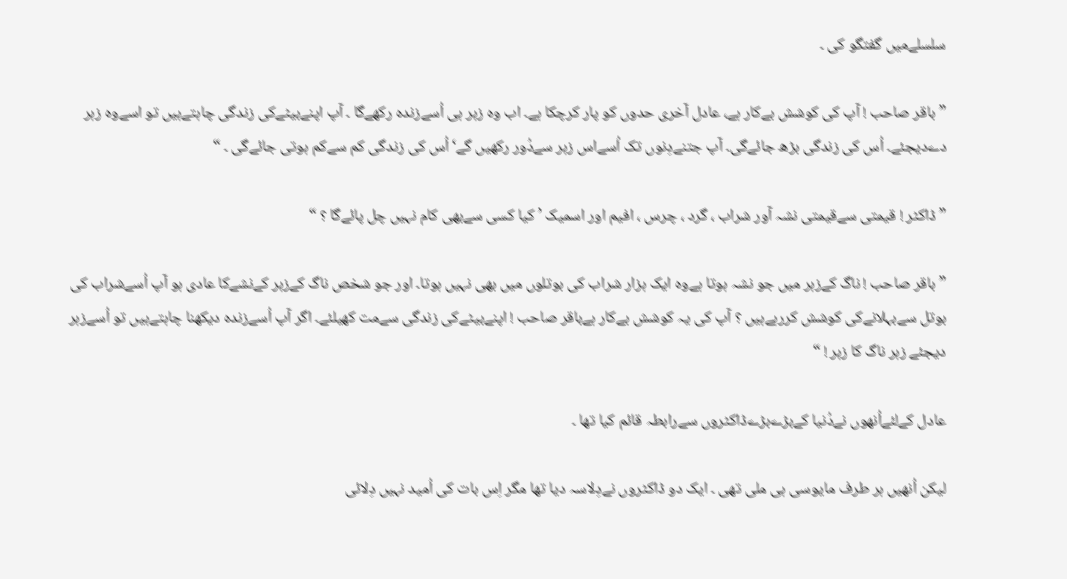سلسلےمیں گفتگو کی ۔

” باقر صاحب ! آپ کی کوشش بےکار ہے، عادل آخری حدوں کو پار کرچکا ہے۔ اب وہ زہر ہی اُسےزندہ رکھےگا ۔ آپ اپنےبیٹےکی زندگی چاہتےہیں تو اسےوہ زہر دےدیجئے۔ اُس کی زندگی بڑھ جائےگی۔ آپ جتنےدِنوں تک اُسےاس زہر سےدُور رکھیں گے‘ اُس کی زندگی کم سےکم ہوتی جائےگی ۔ “

” ڈاکٹر ! قیمتی سےقیمتی نشہ آور شراب ، گرد ، چرس ، افیم اور اسمیک ’ کیا کسی سےبھی کام نہیں چل پائےگا ؟ “

” باقر صاحب ! ناگ کےزہر میں جو نشہ ہوتا ہےوہ ایک ہزار شراب کی بوتلوں میں بھی نہیں ہوتا۔ اور جو شخص ناگ کےزہر کےنشےکا عادی ہو آپ اُسےشراب کی بوتل سےبہلانےکی کوشش کررہےہیں ؟ آپ کی یہ کوشش بےکار ہےباقر صاحب ! اپنےبیٹےکی زندگی سےمت کھیلئے۔ اگر آپ اُسےزندہ دیکھنا چاہتےہیں تو اُسےزہر دیجئے زہر ناگ کا زہر ! “

عادل کےلئےاُنھوں نےدُنیا کےبڑےبڑےڈاکٹروں سےرابطہ قائم کیا تھا ۔

لیکن اُنھیں ہر طرف مایوسی ہی ملی تھی ۔ ایک دو ڈاکٹروں نےدِلاسہ دیا تھا مگر اِس بات کی اُمید نہیں دِلائی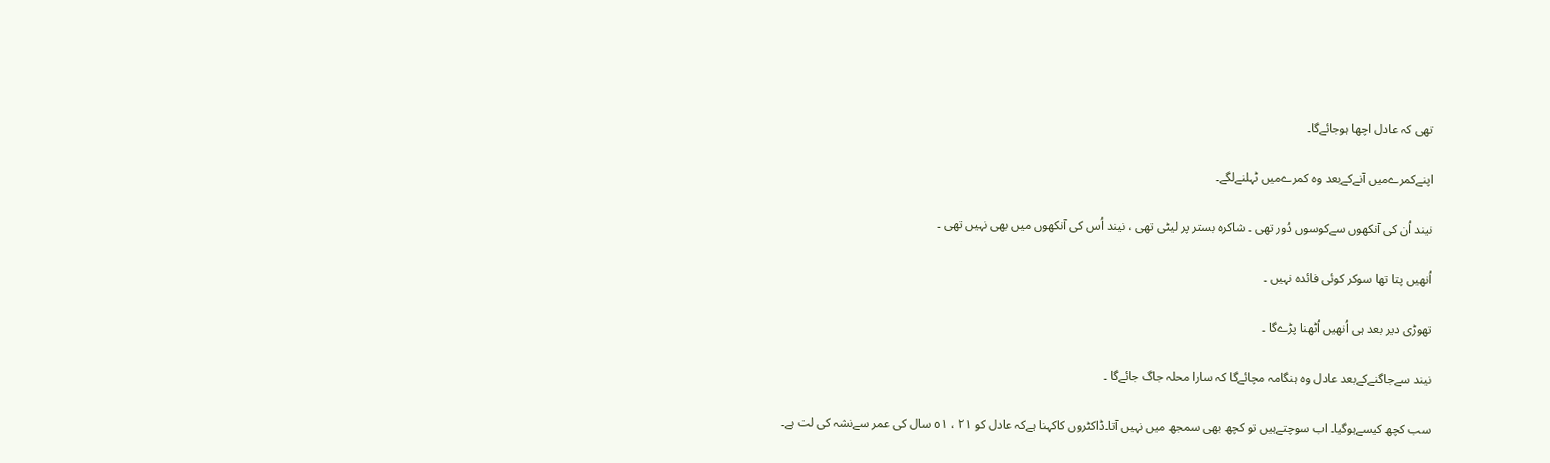تھی کہ عادل اچھا ہوجائےگا۔

اپنےکمرےمیں آنےکےبعد وہ کمرےمیں ٹہلنےلگے۔

نیند اُن کی آنکھوں سےکوسوں دُور تھی ۔ شاکرہ بستر پر لیٹی تھی ، نیند اُس کی آنکھوں میں بھی نہیں تھی ۔

اُنھیں پتا تھا سوکر کوئی فائدہ نہیں ۔

تھوڑی دیر بعد ہی اُنھیں اُٹھنا پڑےگا ۔

نیند سےجاگنےکےبعد عادل وہ ہنگامہ مچائےگا کہ سارا محلہ جاگ جائےگا ۔

سب کچھ کیسےہوگیا۔ اب سوچتےہیں تو کچھ بھی سمجھ میں نہیں آتا۔ڈاکٹروں کاکہنا ہےکہ عادل کو ٢١ ، ٥١ سال کی عمر سےنشہ کی لت ہے۔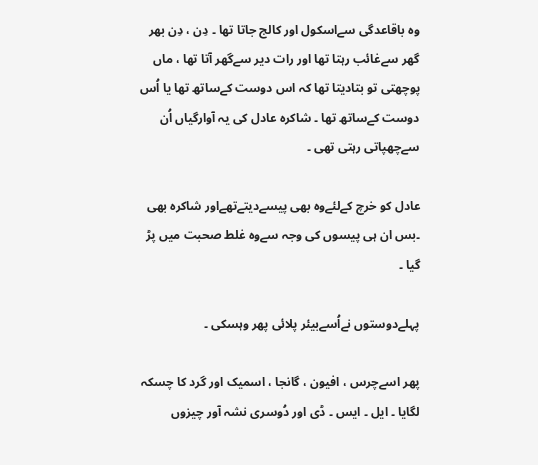وہ باقاعدگی سےاسکول اور کالج جاتا تھا ۔ دِن ، دِن بھر گھر سےغائب رہتا تھا اور رات دیر سےگھر آتا تھا ، ماں پوچھتی تو بتادیتا تھا کہ اس دوست کےساتھ تھا یا اُس دوست کےساتھ تھا ۔ شاکرہ عادل کی یہ آوارگیاں اُن سےچھپاتی رہتی تھی ۔

عادل کو خرچ کےلئےوہ بھی پیسےدیتےتھےاور شاکرہ بھی ۔بس ان ہی پیسوں کی وجہ سےوہ غلط صحبت میں پڑ گیا ۔

پہلےدوستوں نےاُسےبیئر پلائی پھر وہسکی ۔

پھر اسےچرس ، افیون ، گانجا ، اسمیک اور گرد کا چسکہ لگایا ۔ ایل ۔ ایس ۔ ڈی اور دُوسری نشہ آور چیزوں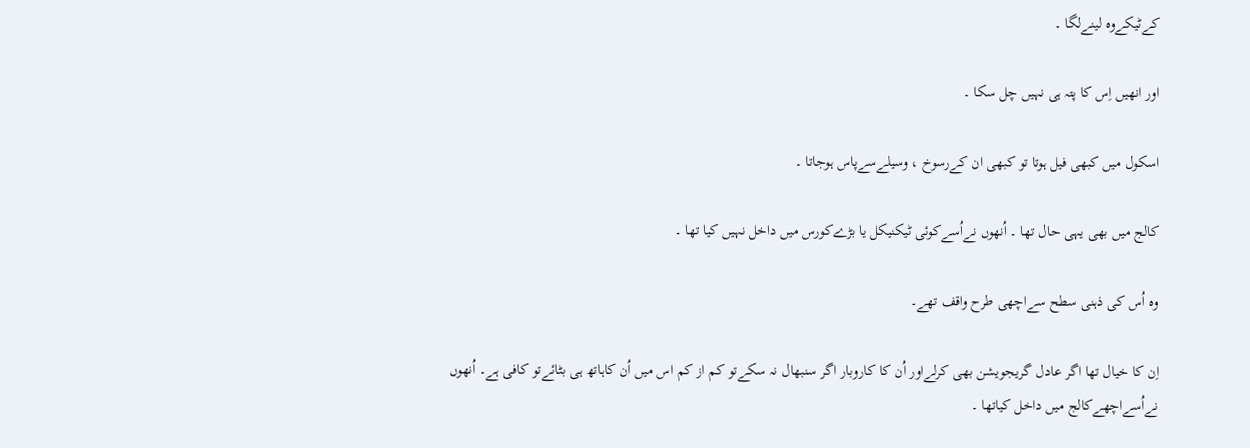کےٹیکےوہ لینےلگا ۔

اور انھیں اِس کا پتہ ہی نہیں چل سکا ۔

اسکول میں کبھی فیل ہوتا تو کبھی ان کےرسوخ ، وسیلےسےپاس ہوجاتا ۔

کالج میں بھی یہی حال تھا ۔ اُنھوں نےاُسےکوئی ٹیکنیکل یا بڑےکورس میں داخل نہیں کیا تھا ۔

وہ اُس کی ذہنی سطح سےاچھی طرح واقف تھے۔

اِن کا خیال تھا اگر عادل گریجویشن بھی کرلےاور اُن کا کاروبار اگر سنبھال نہ سکےتو کم از کم اس میں اُن کاہاتھ ہی بٹائےتو کافی ہے۔ اُنھوں نےاُسےاچھےکالج میں داخل کیاتھا ۔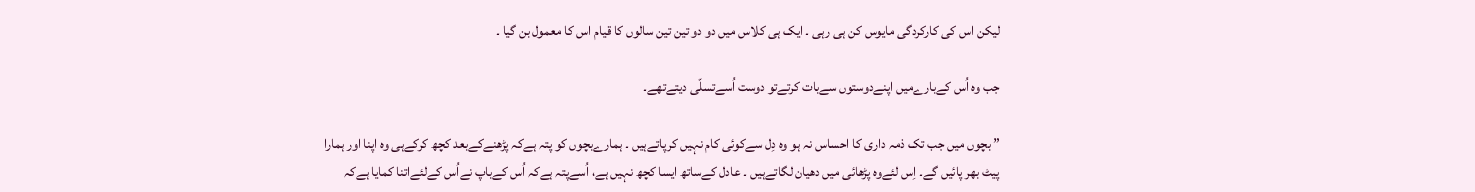لیکن اس کی کارکردگی مایوس کن ہی رہی ۔ ایک ہی کلاس میں دو دو تین تین سالوں کا قیام اس کا معمول بن گیا ۔

جب وہ اُس کےبارےمیں اپنےدوستوں سےبات کرتےتو دوست اُسےتسلّی دیتےتھے۔

” بچوں میں جب تک ذمہ داری کا احساس نہ ہو وہ دِل سےکوئی کام نہیں کرپاتےہیں ۔ ہمارےبچوں کو پتہ ہےکہ پڑھنےکےبعد کچھ کرکےہی وہ اپنا اور ہمارا پیٹ بھر پائیں گے۔ اِس لئےوہ پڑھائی میں دھیان لگاتےہیں ۔ عادل کےساتھ ایسا کچھ نہیں ہے، اُسےپتہ ہےکہ اُس کےباپ نےاُس کےلئےاتنا کمایا ہےکہ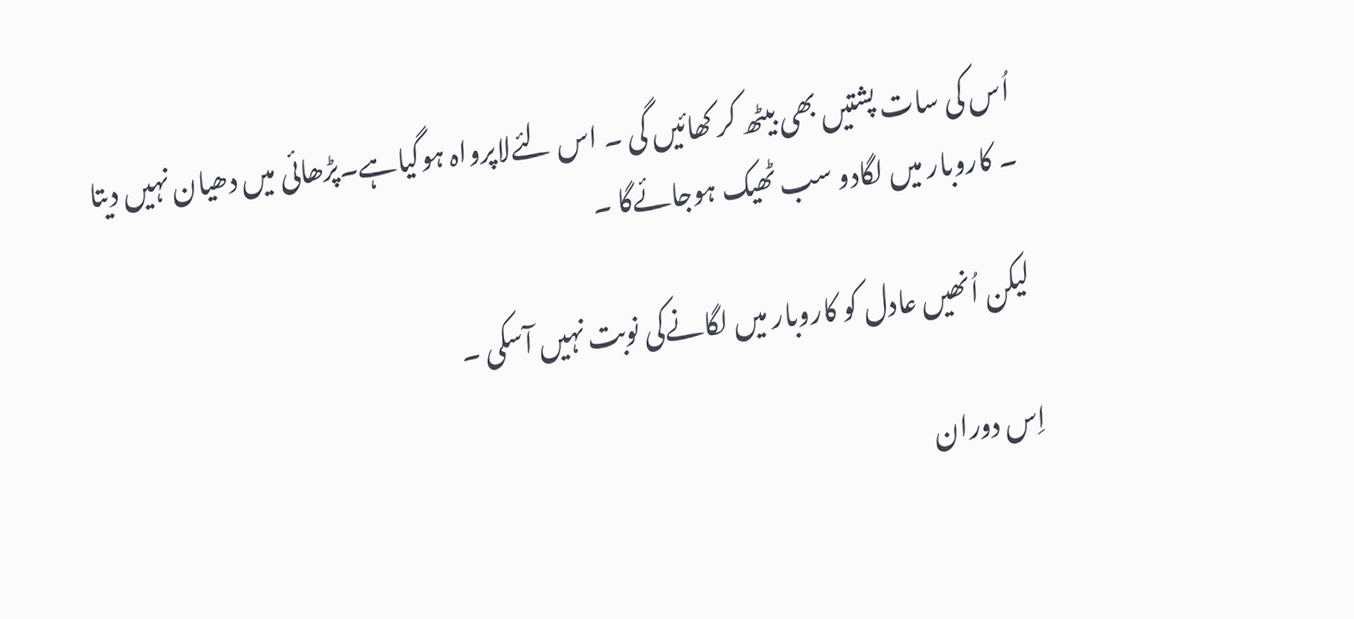اُس کی سات پشتیں بھی بیٹھ کر کھائیں گی ۔ اس لئےلاپرواہ ہوگیاہے۔پڑھائی میں دھیان نہیں دیتا ۔ کاروبار میں لگادو سب ٹھیک ہوجائےگا ۔

لیکن اُنھیں عادل کو کاروبار میں لگانےکی نوبت نہیں آسکی ۔

اِس دوران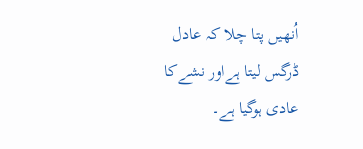اُنھیں پتا چلا کہ عادل ڈرگس لیتا ہےاور نشےکا عادی ہوگیا ہے۔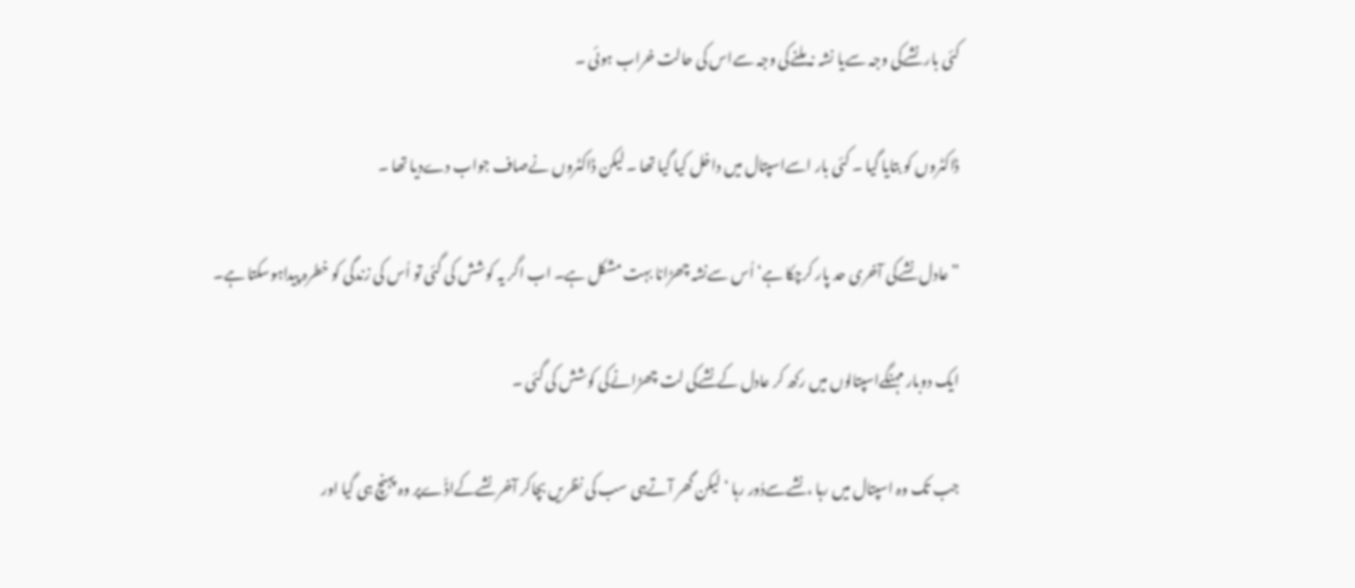کئی بار نشےکی وجہ سےیا نشہ نہ ملنےکی وجہ سےاس کی حالت خراب ہوئی ۔

ڈاکٹروں کو بتایا گیا ۔ کئی بار اسےاسپتال میں داخل کیا گیا تھا ۔ لیکن ڈاکٹروں نےصاف جواب دےدیا تھا ۔

” عادل نشےکی آخری حد پار کرچکا ہے‘ اُس سےنشہ چھڑانا بہت مشکل ہے۔ اب اگر یہ کوشش کی گئی تو اُس کی زندگی کو خطرہ پیداہوسکتا ہے۔

ایک دوبار مہنگےاسپتالوں میں رکھ کر عادل کےنشےکی لت چھڑانےکی کوشش کی گئی ۔

جب تک وہ اسپتال میں رہا ،نشےسےدُور رہا ‘ لیکن گھر آتےہی سب کی نظریں بچاکر آخر نشےکےاڈّےپر وہ پہنچ ہی گیا اور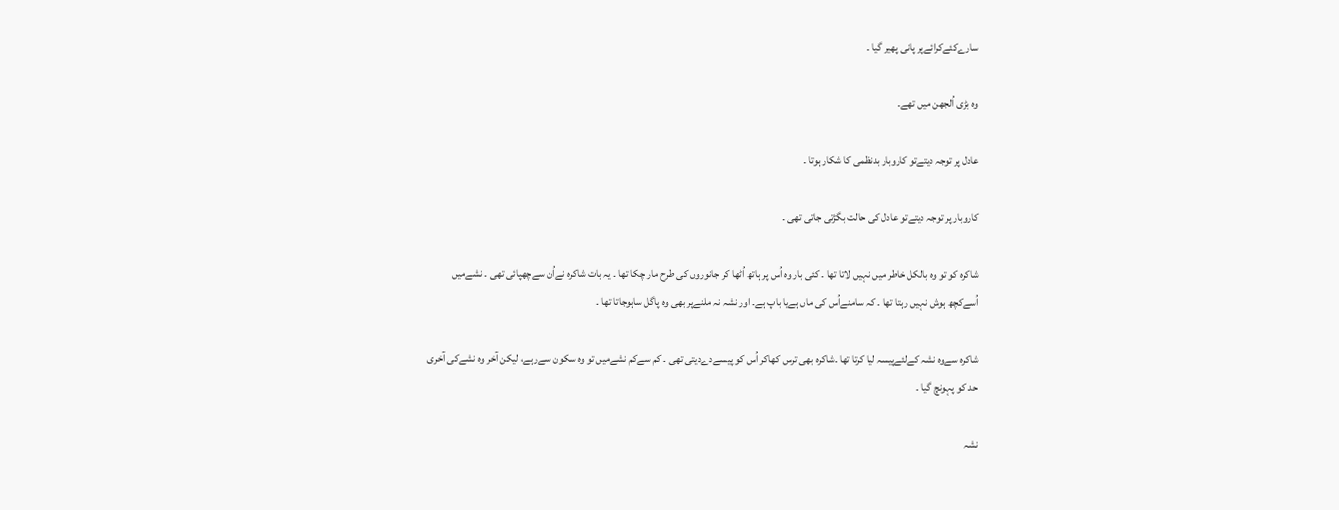سارےکئےکرائےپر پانی پھیر گیا ۔

وہ بڑی اُلجھن میں تھے۔

عادل پر توجہ دیتےتو کاروبار بدنظمی کا شکار ہوتا ۔

کاروبار پر توجہ دیتےتو عادل کی حالت بگڑتی جاتی تھی ۔

شاکرہ کو تو وہ بالکل خاطر میں نہیں لاتا تھا ۔ کئی بار وہ اُس پر ہاتھ اُٹھا کر جانوروں کی طرح مار چکا تھا ۔ یہ بات شاکرہ نےاُن سےچھپائی تھی ۔ نشےمیں اُسےکچھ ہوش نہیں رہتا تھا ۔ کہ سامنےاُس کی ماں ہےیا باپ ہے۔ اور نشہ نہ ملنےپر بھی وہ پاگل ساہوجاتا تھا ۔

شاکرہ سےوہ نشہ کےلئےپیسہ لیا کرتا تھا ۔شاکرہ بھی ترس کھاکر اُس کو پیسےدےدیتی تھی ۔ کم سےکم نشےمیں تو وہ سکون سےرہے، لیکن آخر وہ نشےکی آخری حد کو پہونچ گیا ۔

نشہ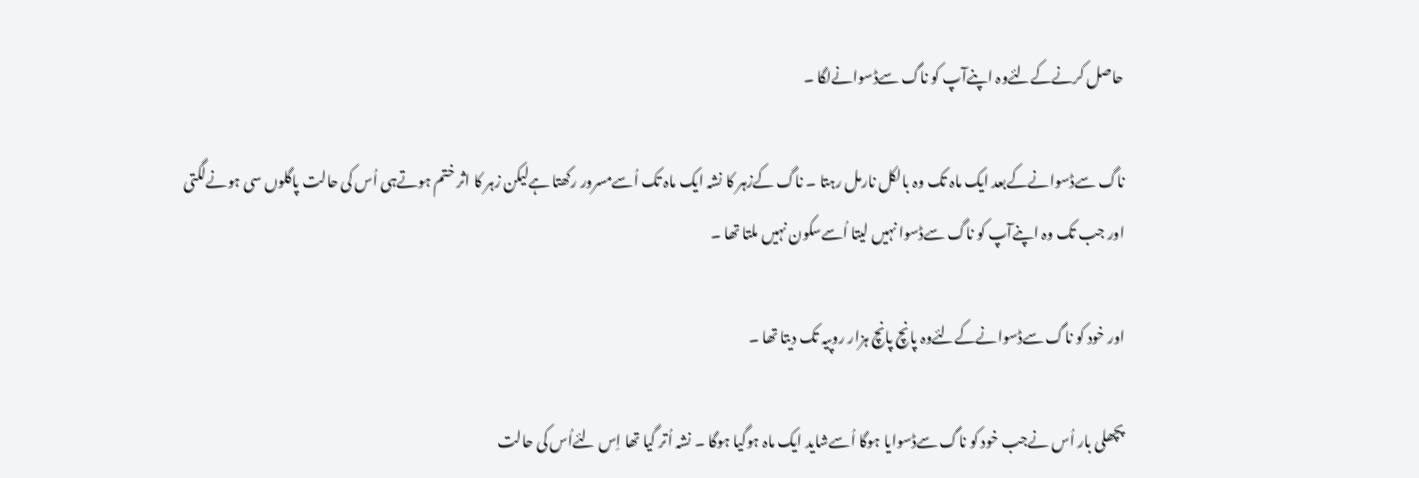حاصل کرنےکےلئےوہ اپنےآپ کو ناگ سےڈسوانےلگا ۔

ناگ سےڈسوانےکےبعد ایک ماہ تک وہ بالکل نارمل رہتا ۔ ناگ کےزہر کا نشہ ایک ماہ تک اُسےمسرور رکھتا ہےلیکن زہر کا اثر ختم ہوتےہی اُس کی حالت پاگلوں سی ہونےلگتی اور جب تک وہ اپنےآپ کو ناگ سےڈسوا نہیں لیتا اُسےسکون نہیں ملتا تھا ۔

اور خود کو ناگ سےڈسوانےکےلئےوہ پانچ پانچ ہزار روپیہ تک دیتا تھا ۔

پچھلی بار اُس نےجب خود کو ناگ سےڈسوایا ہوگا اُسےشاید ایک ماہ ہوگیا ہوگا ۔ نشہ اُتر گیا تھا اِس لئےاُس کی حالت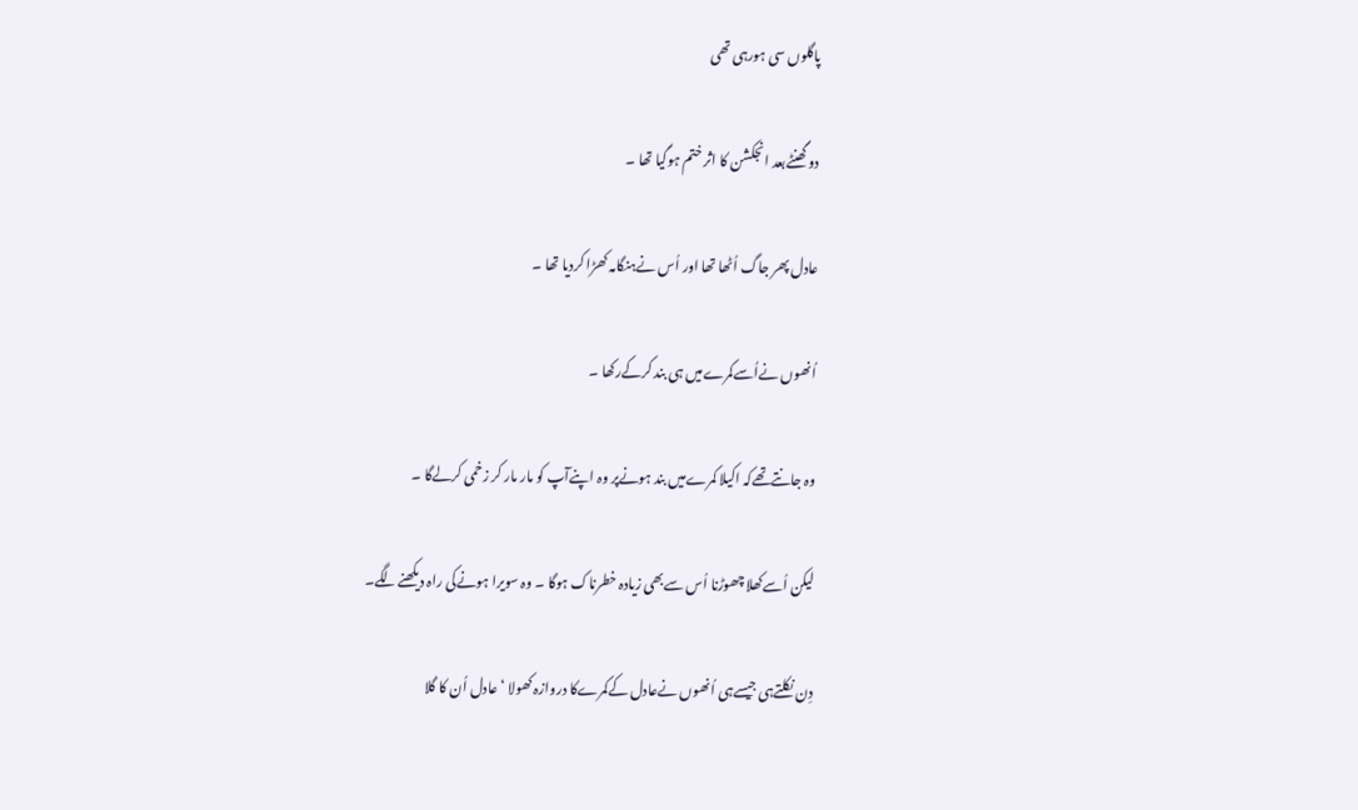پاگلوں سی ہورہی تھی

دو گھنٹےبعد انجکشن کا اثر ختم ہوگیا تھا ۔

عادل پھر جاگ اُٹھا تھا اور اُس نےہنگامہ کھڑا کردیا تھا ۔

اُنھوں نےاُسےکمرےمیں ہی بند کرکےرکھا ۔

وہ جانتےتھےکہ اکیلا کمرےمیں بند ہونےپر وہ اپنےآپ کو مار مار کر زخمی کرلےگا ۔

لیکن اُسےکھلا چھوڑنا اُس سےبھی زیادہ خطرناک ہوگا ۔ وہ سویرا ہونےکی راہ دیکھنےلگے۔

دِن نکلتےہی جیسےہی اُنھوں نےعادل کےکمرےکا دروازہ کھولا ‘ عادل اُن کا گلا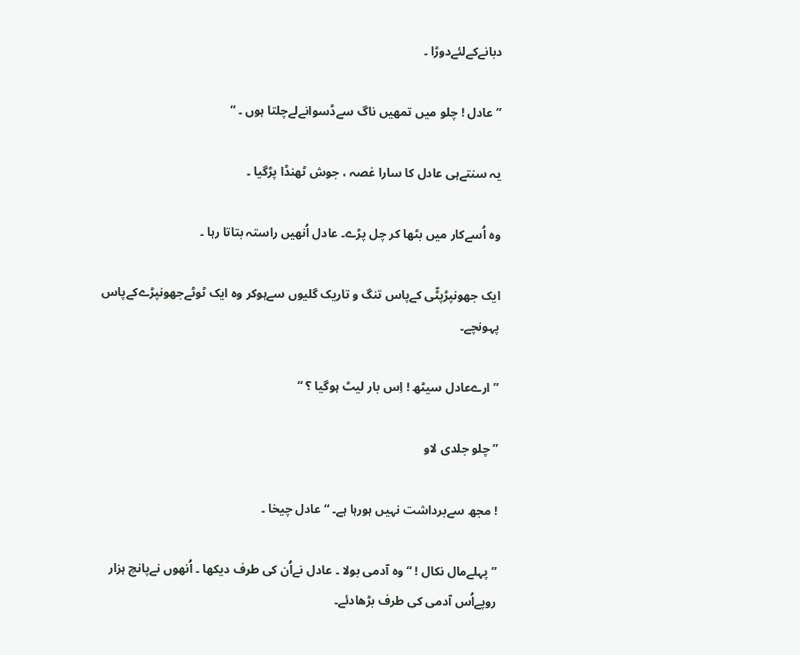دبانےکےلئےدوڑا ۔

” عادل ! چلو میں تمھیں ناگ سےڈسوانےلےچلتا ہوں ۔ “

یہ سنتےہی عادل کا سارا غصہ ، جوش ٹھنڈا پڑگیا ۔

وہ اُسےکار میں بٹھا کر چل پڑے۔ عادل اُنھیں راستہ بتاتا رہا ۔

ایک جھونپڑپٹّی کےپاس تنگ و تاریک گلیوں سےہوکر وہ ایک ٹوٹےجھونپڑےکےپاس پہونچے۔

” ارےعادل سیٹھ ! اِس بار لیٹ ہوگیا ؟ “

” چلو جلدی لاو

! مجھ سےبرداشت نہیں ہورہا ہے۔ “ عادل چیخا ۔

” پہلےمال نکال ! “ وہ آدمی بولا ۔ عادل نےاُن کی طرف دیکھا ۔ اُنھوں نےپانچ ہزار روپےاُس آدمی کی طرف بڑھادئے۔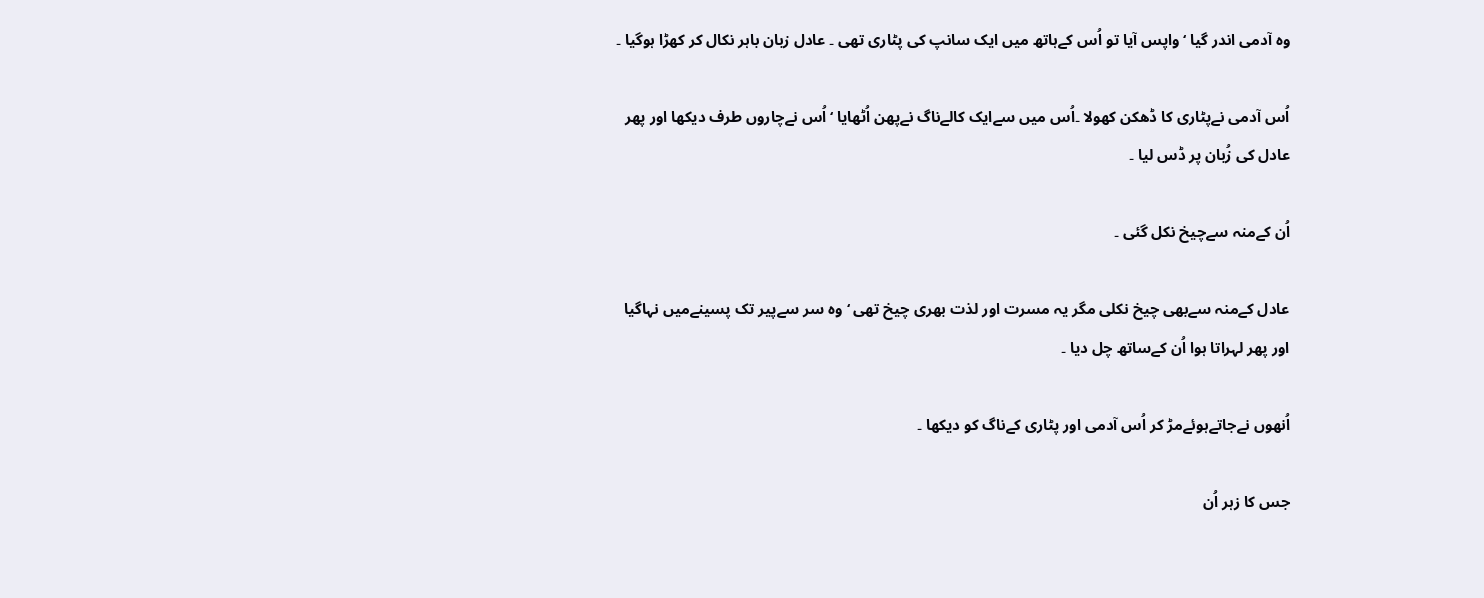وہ آدمی اندر گیا ‘ واپس آیا تو اُس کےہاتھ میں ایک سانپ کی پٹاری تھی ۔ عادل زبان باہر نکال کر کھڑا ہوگیا ۔

اُس آدمی نےپٹاری کا ڈھکن کھولا ۔اُس میں سےایک کالےناگ نےپھن اُٹھایا ‘ اُس نےچاروں طرف دیکھا اور پھر عادل کی زُبان پر ڈس لیا ۔

اُن کےمنہ سےچیخ نکل گئی ۔

عادل کےمنہ سےبھی چیخ نکلی مگر یہ مسرت اور لذت بھری چیخ تھی ‘ وہ سر سےپیر تک پسینےمیں نہاگیا اور پھر لہراتا ہوا اُن کےساتھ چل دیا ۔

اُنھوں نےجاتےہوئےمڑ کر اُس آدمی اور پٹاری کےناگ کو دیکھا ۔

جس کا زہر اُن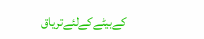کےبیٹےکےلئےتریاق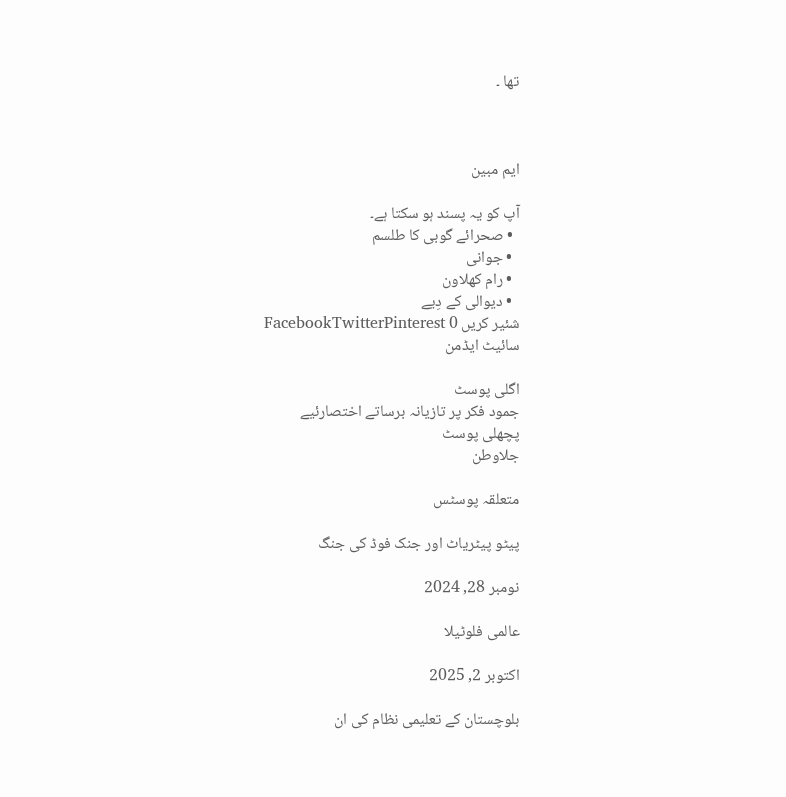تھا ۔



ایم مبین

آپ کو یہ پسند ہو سکتا ہے۔
  • صحرائے گوبی کا طلسم
  • جوانی
  • رام کھلاون
  • دیوالی کے دِیے
شئیر کریں 0 FacebookTwitterPinterest
سائیٹ ایڈمن

اگلی پوسٹ
جمود فکر پر تازیانہ برساتے اختصارئیے
پچھلی پوسٹ
جلاوطن

متعلقہ پوسٹس

پیٹو پیٹریاٹ اور جنک فوڈ کی جنگ

نومبر 28, 2024

عالمی فلوٹیلا

اکتوبر 2, 2025

بلوچستان کے تعلیمی نظام کی ان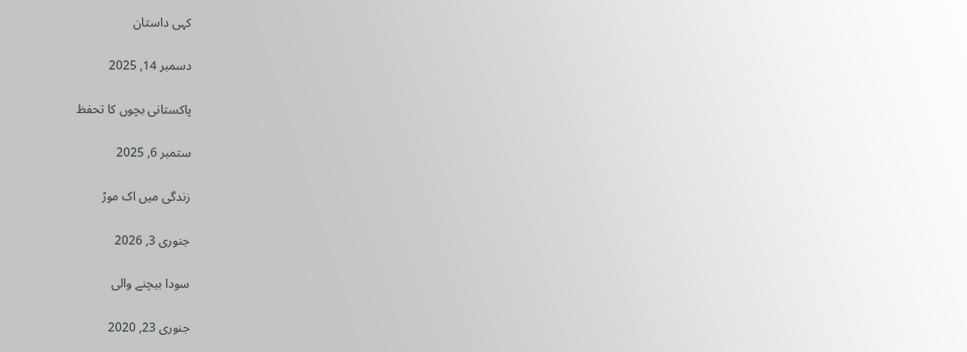کہی داستان

دسمبر 14, 2025

پاکستانی بچوں کا تحفظ

ستمبر 6, 2025

زندگی میں اک موڑ

جنوری 3, 2026

سودا بیچنے والی

جنوری 23, 2020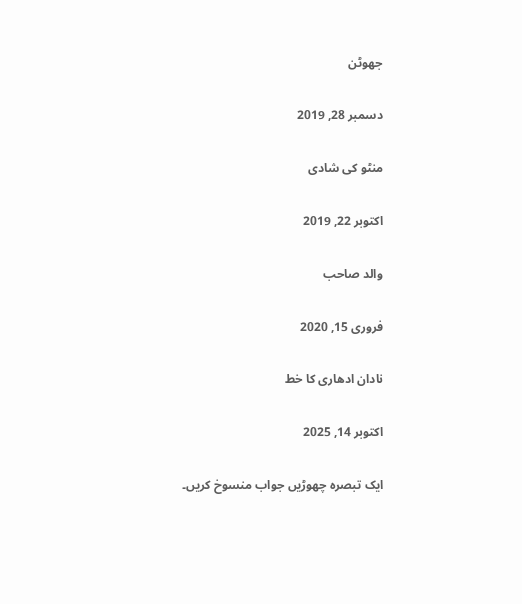جھوٹن

دسمبر 28, 2019

منٹو کی شادی

اکتوبر 22, 2019

والد صاحب

فروری 15, 2020

نادان ادھاری کا خط

اکتوبر 14, 2025

ایک تبصرہ چھوڑیں جواب منسوخ کریں۔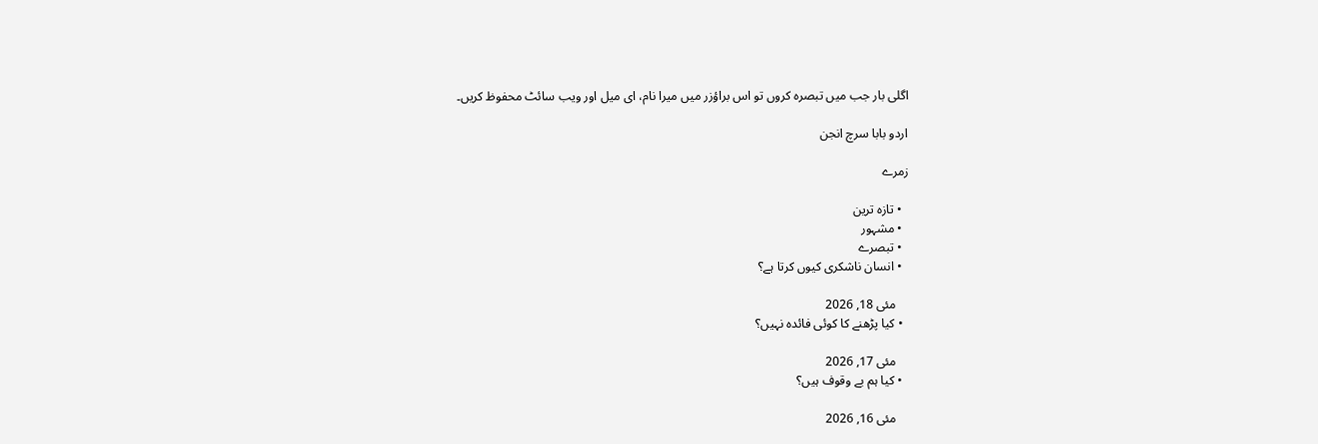اگلی بار جب میں تبصرہ کروں تو اس براؤزر میں میرا نام، ای میل اور ویب سائٹ محفوظ کریں۔

اردو بابا سرچ انجن

زمرے

  • تازہ ترین
  • مشہور
  • تبصرے
  • انسان ناشکری کیوں کرتا ہے؟

    مئی 18, 2026
  • کیا پڑھنے کا کوئی فائدہ نہیں؟

    مئی 17, 2026
  • کیا ہم بے وقوف ہیں؟

    مئی 16, 2026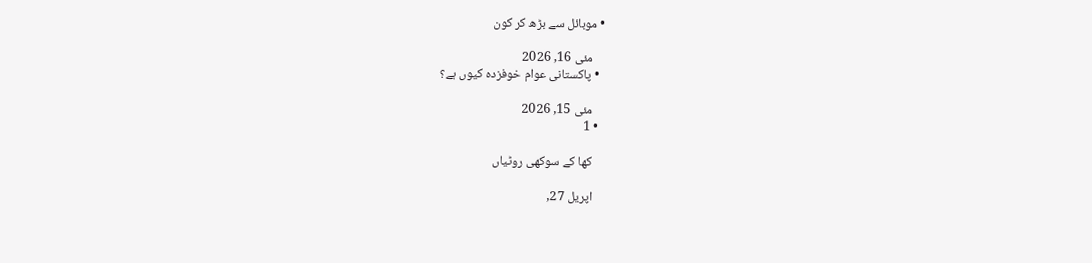• موبائل سے بڑھ کر کون

    مئی 16, 2026
  • پاکستانی عوام خوفزدہ کیوں ہے؟

    مئی 15, 2026
  • 1

    کھا کے سوکھی روٹیاں

    اپریل 27,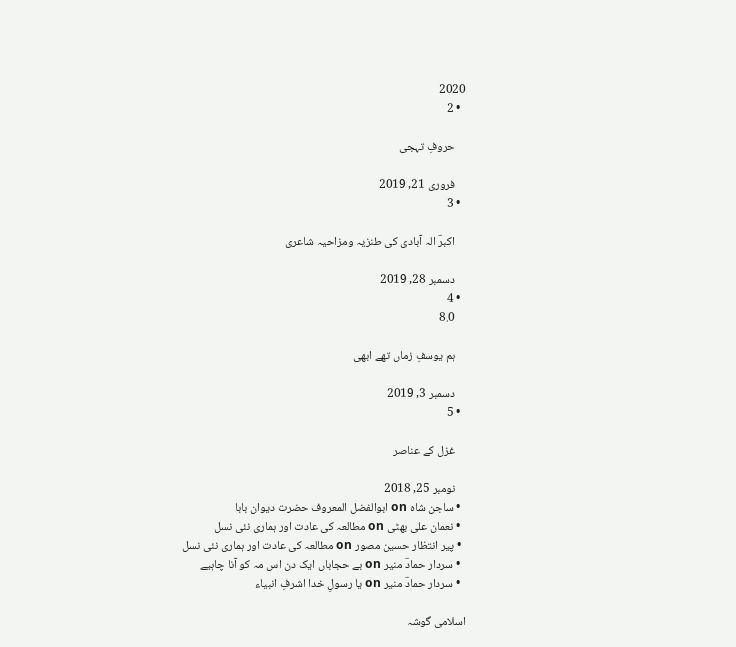2020
  • 2

    حروفِ تہجی

    فروری 21, 2019
  • 3

    اکبرؔ الہ آبادی کی طنزیہ ومزاحیہ شاعری

    دسمبر 28, 2019
  • 4
    8.0

    ہم یوسفِ زماں تھے ابھی

    دسمبر 3, 2019
  • 5

    غزل کے عناصر

    نومبر 25, 2018
  • ساجن شاہ on ابوالفضل المعروف حضرت دیوان بابا
  • نعمان علی بھٹی on مطالعہ کی عادت اور ہماری نئی نسل
  • پیر انتظار حسین مصور on مطالعہ کی عادت اور ہماری نئی نسل
  • سردار حمادؔ منیر on بے حجاباں ایک دن اس مہ کو آنا چاہیے
  • سردار حمادؔ منیر on یا رسولِ خدا اشرفِ انبیاء

اسلامی گوشہ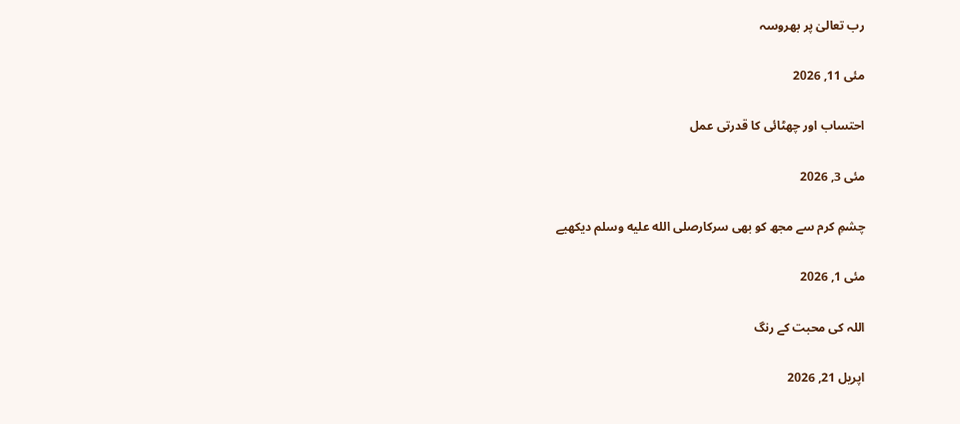رب تعالیٰ پر بھروسہ

مئی 11, 2026

احتساب اور چھٹائی کا قدرتی عمل

مئی 3, 2026

چشمِ کرم سے مجھ کو بھی سرکارصلى الله عليه وسلم دیکھیے

مئی 1, 2026

اللہ کی محبت کے رنگ

اپریل 21, 2026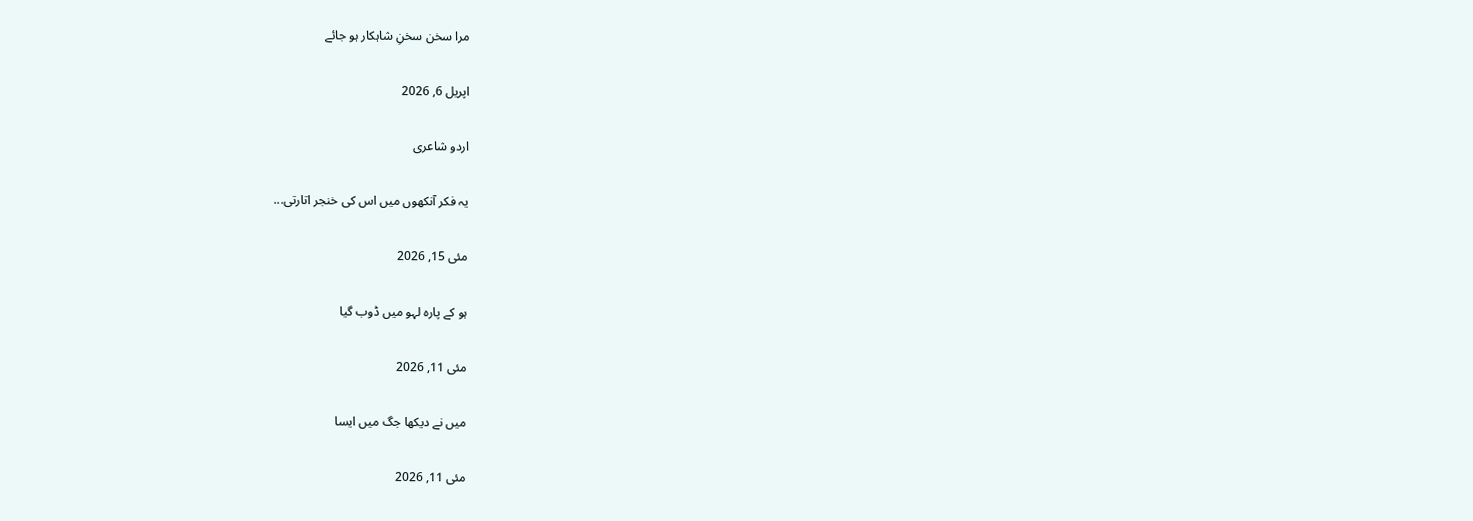مرا سخن سخنِ شاہکار ہو جائے

اپریل 6, 2026

اردو شاعری

یہ فکر آنکھوں میں اس کی خنجر اتارتی...

مئی 15, 2026

ہو کے پارہ لہو میں ڈوب گیا

مئی 11, 2026

میں نے دیکھا جگ میں ایسا

مئی 11, 2026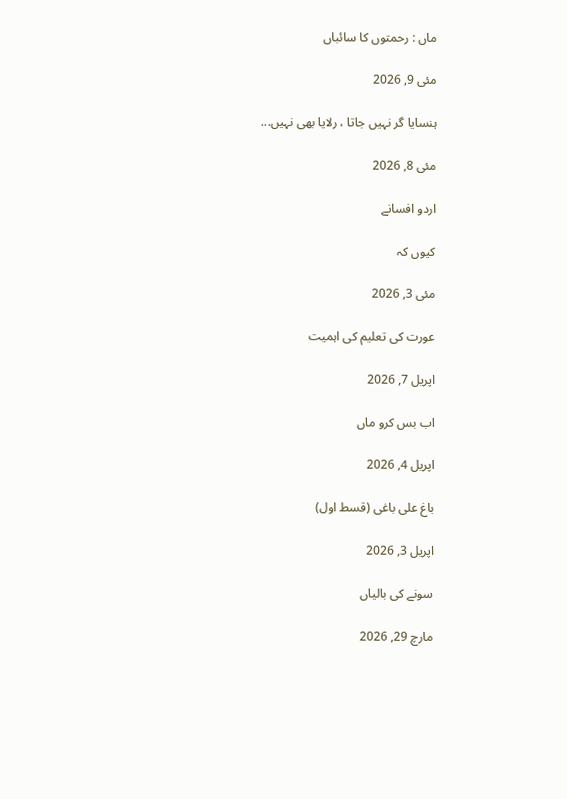ماں : رحمتوں کا سائباں

مئی 9, 2026

ہنسایا گر نہیں جاتا ، رلایا بھی نہیں...

مئی 8, 2026

اردو افسانے

کیوں کہ

مئی 3, 2026

عورت کی تعلیم کی اہمیت

اپریل 7, 2026

اب بس کرو ماں

اپریل 4, 2026

باغ علی باغی (قسط اول)

اپریل 3, 2026

سونے کی بالیاں

مارچ 29, 2026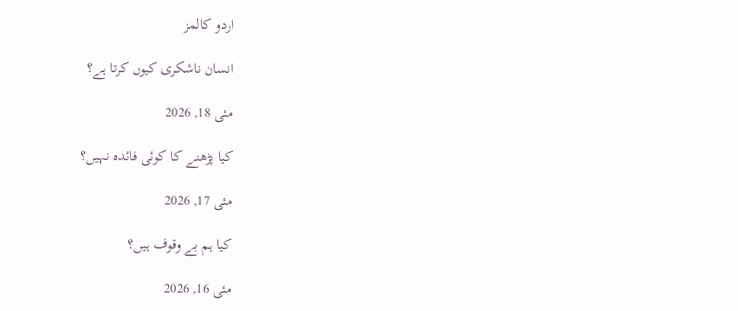اردو کالمز

انسان ناشکری کیوں کرتا ہے؟

مئی 18, 2026

کیا پڑھنے کا کوئی فائدہ نہیں؟

مئی 17, 2026

کیا ہم بے وقوف ہیں؟

مئی 16, 2026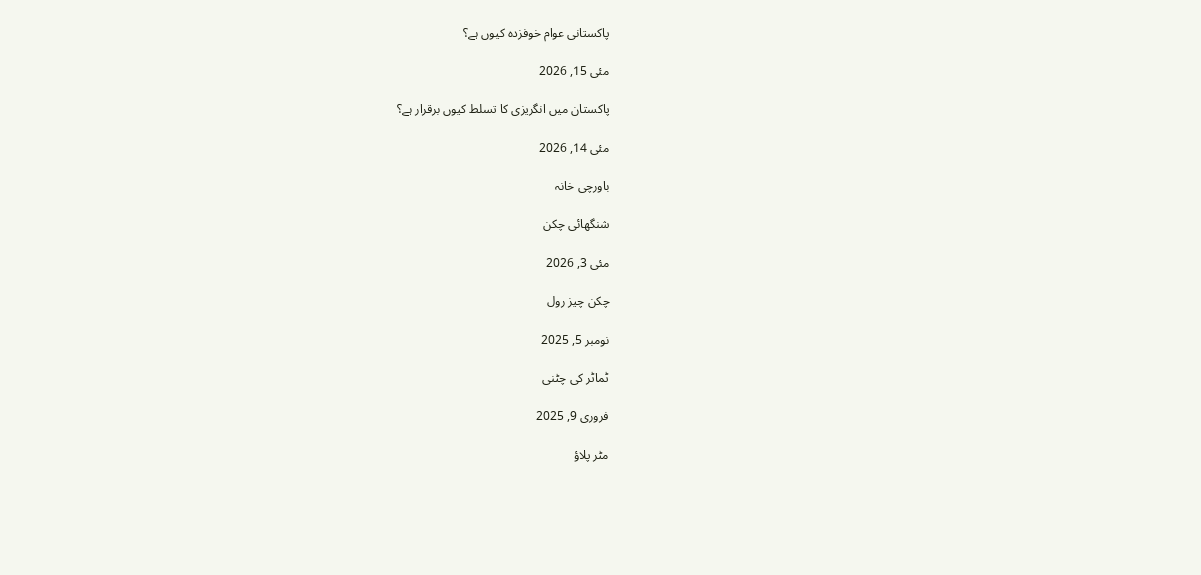پاکستانی عوام خوفزدہ کیوں ہے؟

مئی 15, 2026

پاکستان میں انگریزی کا تسلط کیوں برقرار ہے؟

مئی 14, 2026

باورچی خانہ

شنگھائی چکن

مئی 3, 2026

چکن چیز رول

نومبر 5, 2025

ٹماٹر کی چٹنی

فروری 9, 2025

مٹر پلاؤ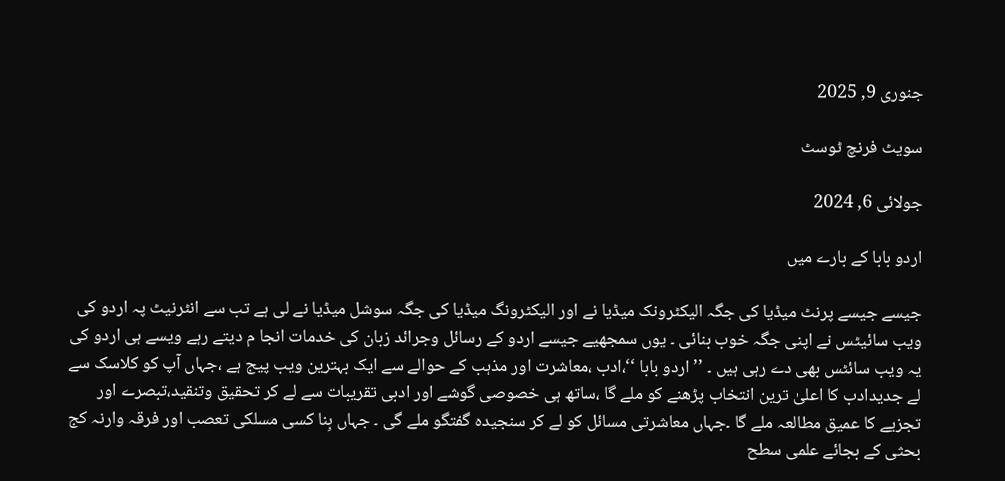جنوری 9, 2025

سویٹ فرنچ ٹوسٹ

جولائی 6, 2024

اردو بابا کے بارے میں

جیسے جیسے پرنٹ میڈیا کی جگہ الیکٹرونک میڈیا نے اور الیکٹرونگ میڈیا کی جگہ سوشل میڈیا نے لی ہے تب سے انٹرنیٹ پہ اردو کی ویب سائیٹس نے اپنی جگہ خوب بنائی ۔ یوں سمجھیے جیسے اردو کے رسائل وجرائد زبان کی خدمات انجا م دیتے رہے ویسے ہی اردو کی یہ ویب سائٹس بھی دے رہی ہیں ۔ ’’ اردو بابا ‘‘،ادب ،معاشرت اور مذہب کے حوالے سے ایک بہترین ویب پیج ہے ،جہاں آپ کو کلاسک سے لے جدیدادب کا اعلیٰ ترین انتخاب پڑھنے کو ملے گا ،ساتھ ہی خصوصی گوشے اور ادبی تقریبات سے لے کر تحقیق وتنقید،تبصرے اور تجزیے کا عمیق مطالعہ ملے گا ۔جہاں معاشرتی مسائل کو لے کر سنجیدہ گفتگو ملے گی ۔ جہاں بِنا کسی مسلکی تعصب اور فرقہ وارنہ کج بحثی کے بجائے علمی سطح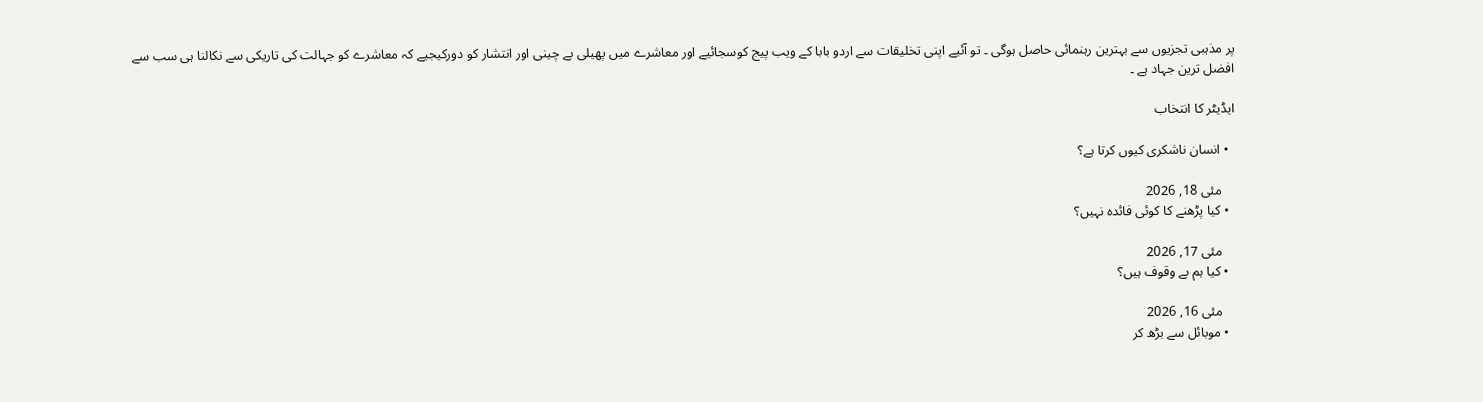پر مذہبی تجزیوں سے بہترین رہنمائی حاصل ہوگی ۔ تو آئیے اپنی تخلیقات سے اردو بابا کے ویب پیج کوسجائیے اور معاشرے میں پھیلی بے چینی اور انتشار کو دورکیجیے کہ معاشرے کو جہالت کی تاریکی سے نکالنا ہی سب سے افضل ترین جہاد ہے ۔

ایڈیٹر کا انتخاب

  • انسان ناشکری کیوں کرتا ہے؟

    مئی 18, 2026
  • کیا پڑھنے کا کوئی فائدہ نہیں؟

    مئی 17, 2026
  • کیا ہم بے وقوف ہیں؟

    مئی 16, 2026
  • موبائل سے بڑھ کر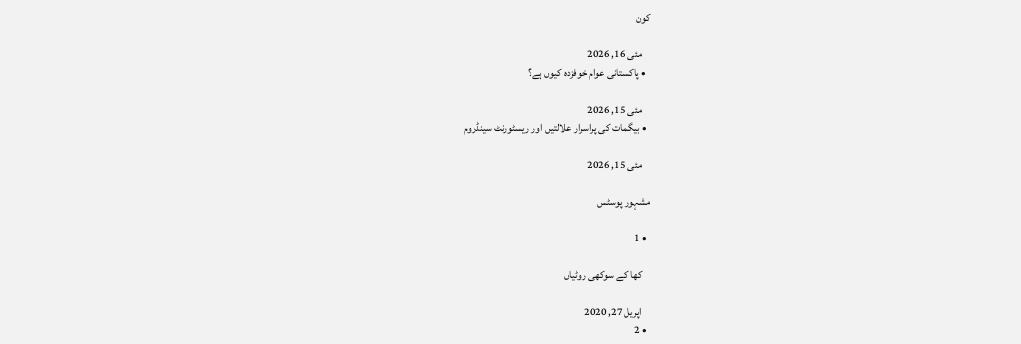کون

    مئی 16, 2026
  • پاکستانی عوام خوفزدہ کیوں ہے؟

    مئی 15, 2026
  • بیگمات کی پراسرار علالتیں اور ریسٹورنٹ سینڈروم

    مئی 15, 2026

مشہور پوسٹس

  • 1

    کھا کے سوکھی روٹیاں

    اپریل 27, 2020
  • 2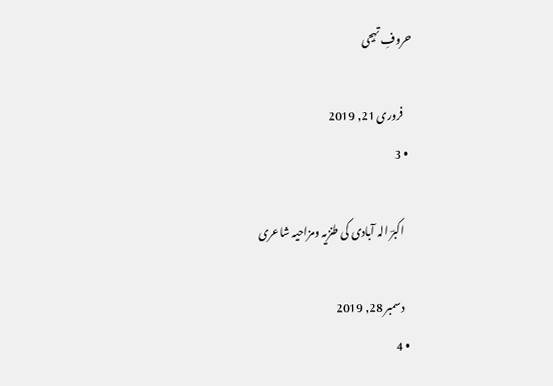حروفِ تہجی

    فروری 21, 2019
  • 3

    اکبرؔ الہ آبادی کی طنزیہ ومزاحیہ شاعری

    دسمبر 28, 2019
  • 4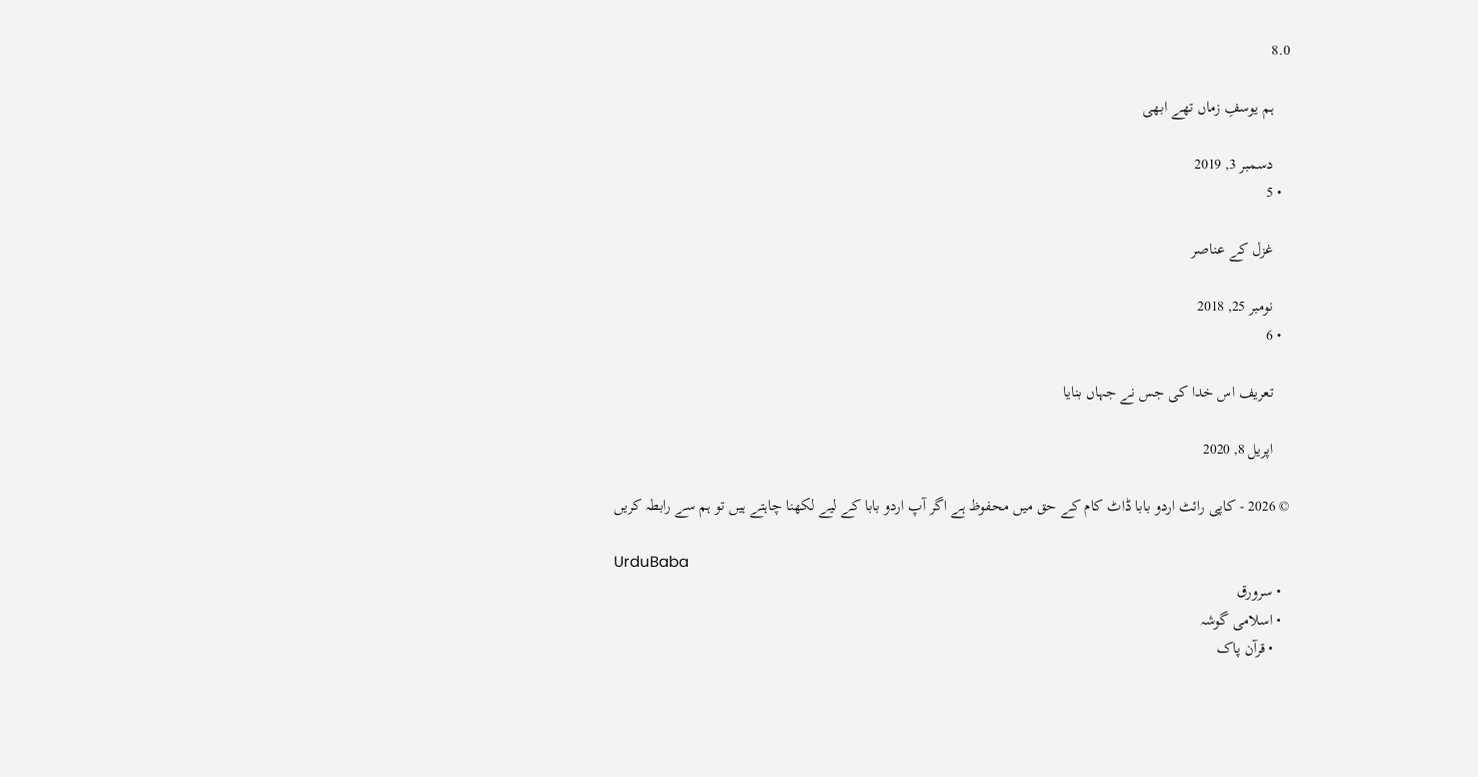8.0

    ہم یوسفِ زماں تھے ابھی

    دسمبر 3, 2019
  • 5

    غزل کے عناصر

    نومبر 25, 2018
  • 6

    تعریف اس خدا کی جس نے جہاں بنایا

    اپریل 8, 2020

© 2026 - کاپی رائٹ اردو بابا ڈاٹ کام کے حق میں محفوظ ہے اگر آپ اردو بابا کے لیے لکھنا چاہتے ہیں تو ہم سے رابطہ کریں

UrduBaba
  • سرورق
  • اسلامی گوشہ
    • قرآن پاک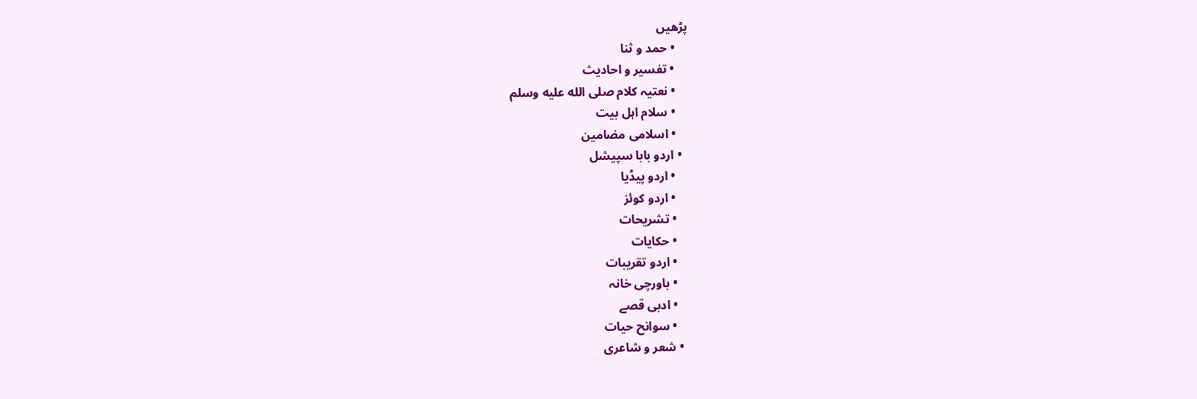پڑھیں
    • حمد و ثنا
    • تفسیر و احادیث
    • نعتیہ کلام صلى الله عليه وسلم
    • سلام اہل بیت
    • اسلامی مضامین
  • اردو بابا سپیشل
    • اردو پیڈیا
    • اردو کوئز
    • تشریحات
    • حکایات
    • اردو تقریبات
    • باورچی خانہ
    • ادبی قصے
    • سوانح حیات
  • شعر و شاعری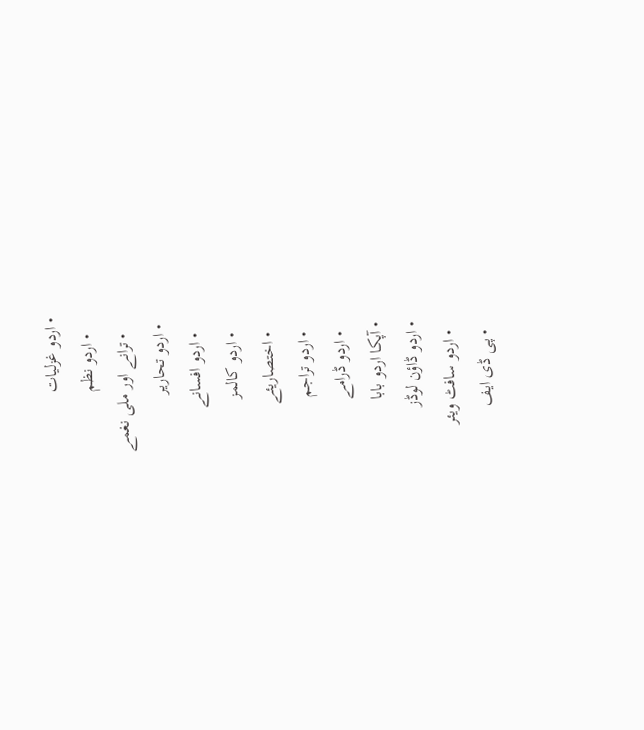• اردو غزلیات
    • اردو نظم
    • ترانے اور ملی نغمے
  • اردو تحاریر
    • اردو افسانے
    • اردو کالمز
    • اختصاریئے
    • اردو تراجم
    • اردو ڈرامے
  • آپکا اردو بابا
  • اردو ڈاؤن لوڈز
    • اردو سافٹ ویئر
    • پی ڈی ایف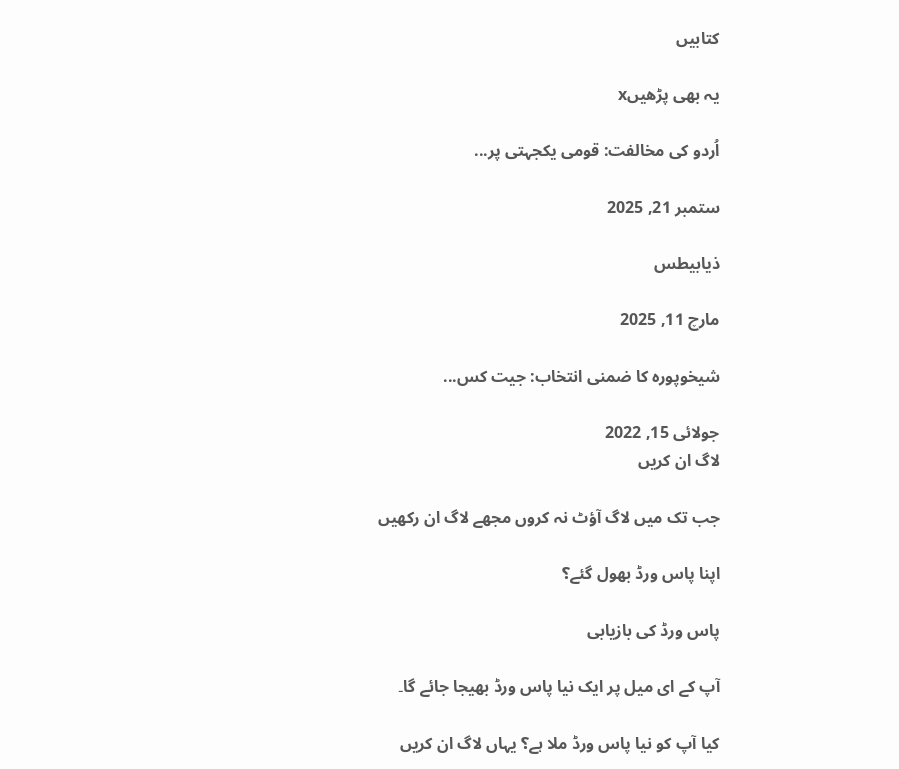کتابیں

یہ بھی پڑھیںx

اُردو کی مخالفت: قومی یکجہتی پر...

ستمبر 21, 2025

ذیابیطس

مارچ 11, 2025

شیخوپورہ کا ضمنی انتخاب: جیت کس...

جولائی 15, 2022
لاگ ان کریں

جب تک میں لاگ آؤٹ نہ کروں مجھے لاگ ان رکھیں

اپنا پاس ورڈ بھول گئے؟

پاس ورڈ کی بازیابی

آپ کے ای میل پر ایک نیا پاس ورڈ بھیجا جائے گا۔

کیا آپ کو نیا پاس ورڈ ملا ہے؟ یہاں لاگ ان کریں